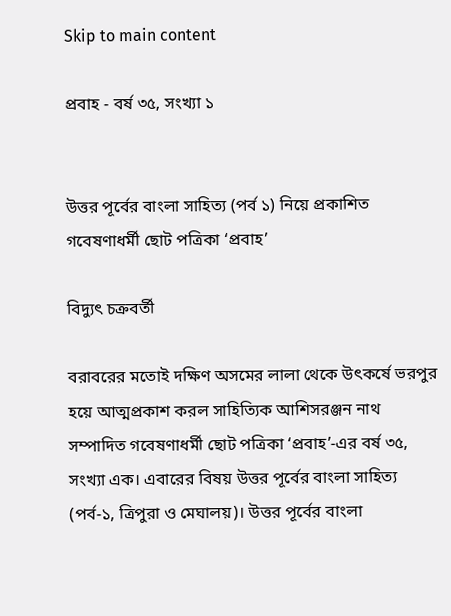Skip to main content

প্রবাহ - বর্ষ ৩৫, সংখ্যা ১


উত্তর পূর্বের বাংলা সাহিত্য (পর্ব ১) নিয়ে প্রকাশিত
গবেষণাধর্মী ছোট পত্রিকা ‘প্রবাহ’

বিদ্যুৎ চক্রবর্তী

বরাবরের মতোই দক্ষিণ অসমের লালা থেকে উৎকর্ষে ভরপুর হয়ে আত্মপ্রকাশ করল সাহিত্যিক আশিসরঞ্জন নাথ সম্পাদিত গবেষণাধর্মী ছোট পত্রিকা ‘প্রবাহ’-এর বর্ষ ৩৫, সংখ্যা এক। এবারের বিষয় উত্তর পূর্বের বাংলা সাহিত্য (পর্ব-১, ত্রিপুরা ও মেঘালয়)। উত্তর পূর্বের বাংলা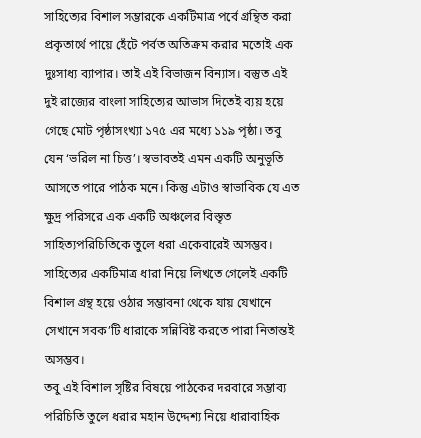সাহিত্যের বিশাল সম্ভারকে একটিমাত্র পর্বে গ্রন্থিত করা প্রকৃতার্থে পায়ে হেঁটে পর্বত অতিক্রম করার মতোই এক দুঃসাধ্য ব্যাপার। তাই এই বিভাজন বিন্যাস। বস্তুত এই দুই রাজ্যের বাংলা সাহিত্যের আভাস দিতেই ব্যয় হয়ে গেছে মোট পৃষ্ঠাসংখ্যা ১৭৫ এর মধ্যে ১১৯ পৃষ্ঠা। তবু যেন ‘ভরিল না চিত্ত’। স্বভাবতই এমন একটি অনুভূতি আসতে পারে পাঠক মনে। কিন্তু এটাও স্বাভাবিক যে এত ক্ষুদ্র পরিসরে এক একটি অঞ্চলের বিস্তৃত সাহিত্যপরিচিতিকে তুলে ধরা একেবারেই অসম্ভব। সাহিত্যের একটিমাত্র ধারা নিয়ে লিখতে গেলেই একটি বিশাল গ্রন্থ হয়ে ওঠার সম্ভাবনা থেকে যায় যেখানে সেখানে সবক’টি ধারাকে সন্নিবিষ্ট করতে পারা নিতান্তই অসম্ভব।
তবু এই বিশাল সৃষ্টির বিষয়ে পাঠকের দরবারে সম্ভাব্য পরিচিতি তুলে ধরার মহান উদ্দেশ্য নিয়ে ধারাবাহিক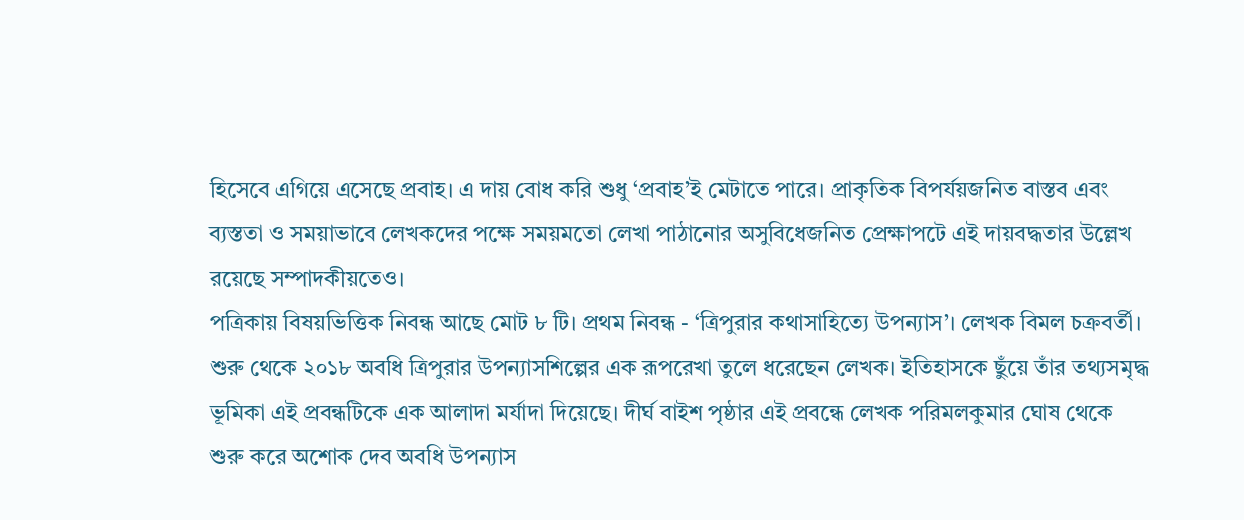হিসেবে এগিয়ে এসেছে প্রবাহ। এ দায় বোধ করি শুধু ‘প্রবাহ’ই মেটাতে পারে। প্রাকৃতিক বিপর্যয়জনিত বাস্তব এবং ব্যস্ততা ও সময়াভাবে লেখকদের পক্ষে সময়মতো লেখা পাঠানোর অসুবিধেজনিত প্রেক্ষাপটে এই দায়বদ্ধতার উল্লেখ রয়েছে সম্পাদকীয়তেও।
পত্রিকায় বিষয়ভিত্তিক নিবন্ধ আছে মোট ৮ টি। প্রথম নিবন্ধ - ‘ত্রিপুরার কথাসাহিত্যে উপন্যাস’। লেখক বিমল চক্রবর্তী। শুরু থেকে ২০১৮ অবধি ত্রিপুরার উপন্যাসশিল্পের এক রূপরেখা তুলে ধরেছেন লেখক। ইতিহাসকে ছুঁয়ে তাঁর তথ্যসমৃদ্ধ ভূমিকা এই প্রবন্ধটিকে এক আলাদা মর্যাদা দিয়েছে। দীর্ঘ বাইশ পৃষ্ঠার এই প্রবন্ধে লেখক পরিমলকুমার ঘোষ থেকে শুরু করে অশোক দেব অবধি উপন্যাস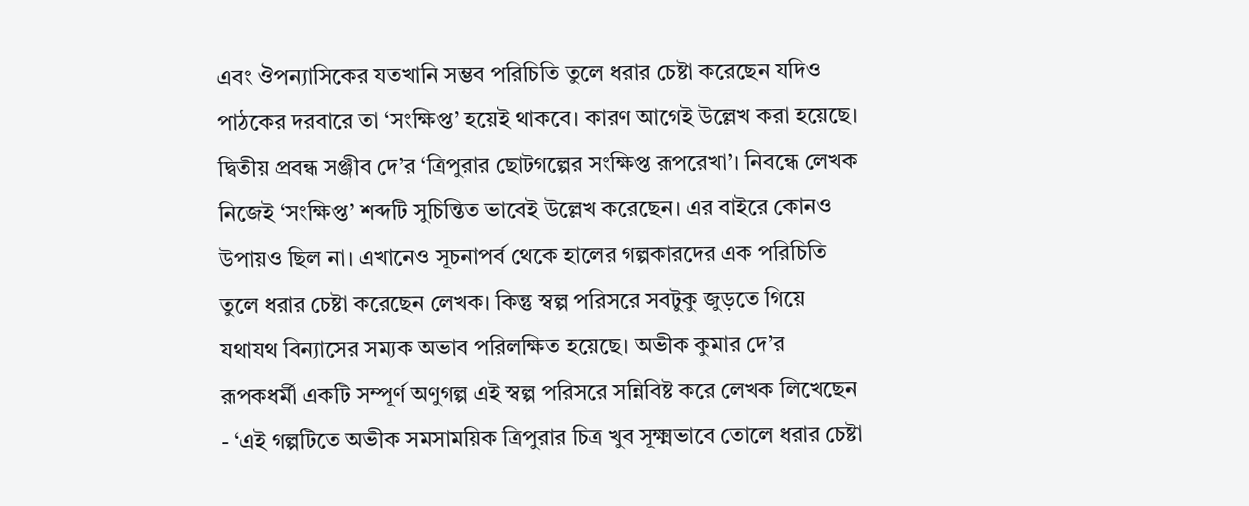এবং ঔপন্যাসিকের যতখানি সম্ভব পরিচিতি তুলে ধরার চেষ্টা করেছেন যদিও পাঠকের দরবারে তা ‘সংক্ষিপ্ত’ হয়েই থাকবে। কারণ আগেই উল্লেখ করা হয়েছে।
দ্বিতীয় প্রবন্ধ সঞ্জীব দে’র ‘ত্রিপুরার ছোটগল্পের সংক্ষিপ্ত রূপরেখা’। নিবন্ধে লেখক নিজেই ‘সংক্ষিপ্ত’ শব্দটি সুচিন্তিত ভাবেই উল্লেখ করেছেন। এর বাইরে কোনও উপায়ও ছিল না। এখানেও সূচনাপর্ব থেকে হালের গল্পকারদের এক পরিচিতি তুলে ধরার চেষ্টা করেছেন লেখক। কিন্তু স্বল্প পরিসরে সবটুকু জুড়তে গিয়ে যথাযথ বিন্যাসের সম্যক অভাব পরিলক্ষিত হয়েছে। অভীক কুমার দে’র রূপকধর্মী একটি সম্পূর্ণ অণুগল্প এই স্বল্প পরিসরে সন্নিবিষ্ট করে লেখক লিখেছেন - ‘এই গল্পটিতে অভীক সমসাময়িক ত্রিপুরার চিত্র খুব সূক্ষ্মভাবে তোলে ধরার চেষ্টা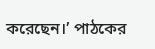করেছেন।’ পাঠকের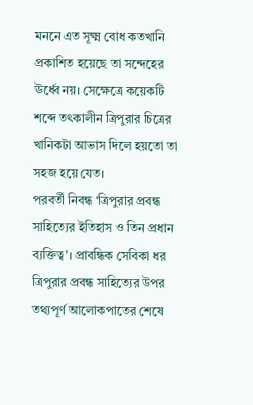মননে এত সূক্ষ্ম বোধ কতখানি প্রকাশিত হয়েছে তা সন্দেহের ঊর্ধ্বে নয়। সেক্ষেত্রে কয়েকটি শব্দে তৎকালীন ত্রিপুরার চিত্রের খানিকটা আভাস দিলে হয়তো তা সহজ হয়ে যেত।
পরবর্তী নিবন্ধ ‘ত্রিপুরার প্রবন্ধ সাহিত্যের ইতিহাস ও তিন প্রধান ব্যক্তিত্ব’। প্রাবন্ধিক সেবিকা ধর ত্রিপুরার প্রবন্ধ সাহিত্যের উপর তথ্যপূর্ণ আলোকপাতের শেষে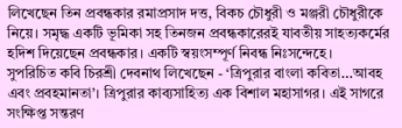লিখেছেন তিন প্রবন্ধকার রমাপ্রসাদ দত্ত, বিকচ চৌধুরী ও মঞ্জরী চৌধুরীকে নিয়ে। সমৃদ্ধ একটি ভূমিকা সহ তিনজন প্রবন্ধকারেরই যাবতীয় সাহত্যকর্মের হদিশ দিয়েছেন প্রবন্ধকার। একটি স্বয়ংসম্পূর্ণ নিবন্ধ নিঃসন্দেহে।
সুপরিচিত কবি চিরশ্রী দেবনাথ লিখেছেন - ‘ত্রিপুরার বাংলা কবিতা...আবহ এবং প্রবহমানতা’। ত্রিপুরার কাব্যসাহিত্য এক বিশাল মহাসাগর। এই সাগরে সংক্ষিপ্ত সন্তরণ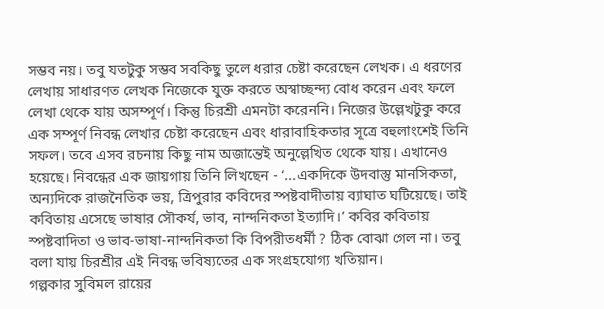সম্ভব নয়। তবু যতটুকু সম্ভব সবকিছু তুলে ধরার চেষ্টা করেছেন লেখক। এ ধরণের লেখায় সাধারণত লেখক নিজেকে যুক্ত করতে অস্বাচ্ছন্দ্য বোধ করেন এবং ফলে লেখা থেকে যায় অসম্পূর্ণ। কিন্তু চিরশ্রী এমনটা করেননি। নিজের উল্লেখটুকু করে এক সম্পূর্ণ নিবন্ধ লেখার চেষ্টা করেছেন এবং ধারাবাহিকতার সূত্রে বহুলাংশেই তিনি সফল। তবে এসব রচনায় কিছু নাম অজান্তেই অনুল্লেখিত থেকে যায়। এখানেও হয়েছে। নিবন্ধের এক জায়গায় তিনি লিখছেন - ‘...একদিকে উদবাস্তু মানসিকতা, অন্যদিকে রাজনৈতিক ভয়, ত্রিপুরার কবিদের স্পষ্টবাদীতায় ব্যাঘাত ঘটিয়েছে। তাই কবিতায় এসেছে ভাষার সৌকর্য, ভাব, নান্দনিকতা ইত্যাদি।’ কবির কবিতায় স্পষ্টবাদিতা ও ভাব-ভাষা-নান্দনিকতা কি বিপরীতধর্মী ? ঠিক বোঝা গেল না। তবু বলা যায় চিরশ্রীর এই নিবন্ধ ভবিষ্যতের এক সংগ্রহযোগ্য খতিয়ান।
গল্পকার সুবিমল রায়ের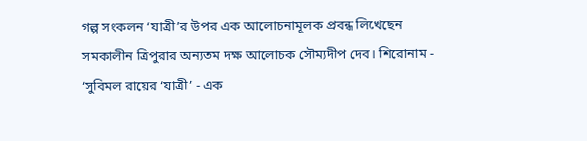গল্প সংকলন ‘যাত্রী’র উপর এক আলোচনামূলক প্রবন্ধ লিখেছেন সমকালীন ত্রিপুরার অন্যতম দক্ষ আলোচক সৌম্যদীপ দেব। শিরোনাম - ‘সুবিমল রায়ের ‘যাত্রী’ - এক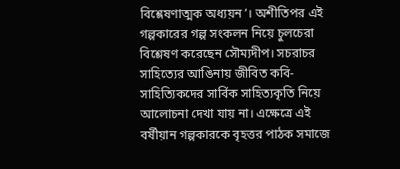বিশ্লেষণাত্মক অধ্যয়ন’। অশীতিপর এই গল্পকারের গল্প সংকলন নিয়ে চুলচেরা বিশ্লেষণ করেছেন সৌম্যদীপ। সচরাচর সাহিত্যের আঙিনায় জীবিত কবি-সাহিত্যিকদের সার্বিক সাহিত্যকৃতি নিয়ে আলোচনা দেখা যায় না। এক্ষেত্রে এই বর্ষীয়ান গল্পকারকে বৃহত্তর পাঠক সমাজে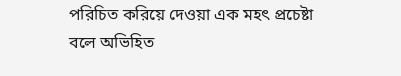পরিচিত করিয়ে দেওয়া এক মহৎ প্রচেষ্টা বলে অভিহিত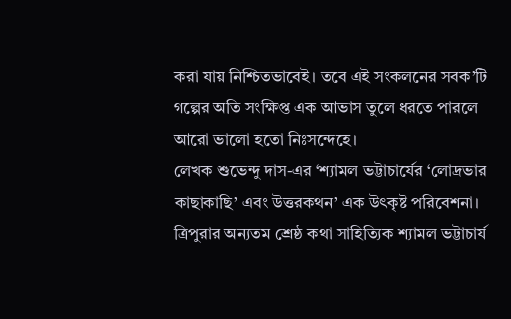করা যায় নিশ্চিতভাবেই। তবে এই সংকলনের সবক’টি গল্পের অতি সংক্ষিপ্ত এক আভাস তুলে ধরতে পারলে আরো ভালো হতো নিঃসন্দেহে।
লেখক শুভেন্দু দাস-এর ‘শ্যামল ভট্টাচার্যের ‘লোদ্রভার কাছাকাছি’ এবং উত্তরকথন’ এক উৎকৃষ্ট পরিবেশনা। ত্রিপুরার অন্যতম শ্রেষ্ঠ কথা সাহিত্যিক শ্যামল ভট্টাচার্য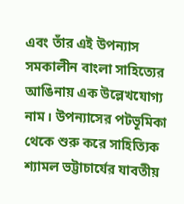এবং তাঁর এই উপন্যাস সমকালীন বাংলা সাহিত্যের আঙিনায় এক উল্লেখযোগ্য নাম। উপন্যাসের পটভূমিকা থেকে শুরু করে সাহিত্যিক শ্যামল ভট্টাচার্যের যাবতীয়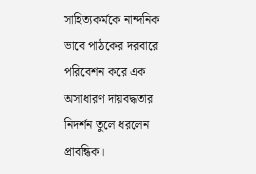সাহিত্যকর্মকে নান্দনিক ভাবে পাঠকের দরবারে পরিবেশন করে এক অসাধারণ দায়বদ্ধতার নিদর্শন তুলে ধরলেন প্রাবন্ধিক।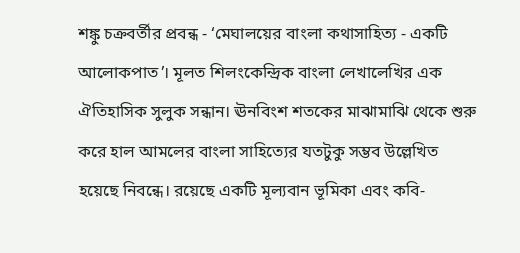শঙ্কু চক্রবর্তীর প্রবন্ধ - ‘মেঘালয়ের বাংলা কথাসাহিত্য - একটি আলোকপাত’। মূলত শিলংকেন্দ্রিক বাংলা লেখালেখির এক ঐতিহাসিক সুলুক সন্ধান। ঊনবিংশ শতকের মাঝামাঝি থেকে শুরু করে হাল আমলের বাংলা সাহিত্যের যতটুকু সম্ভব উল্লেখিত হয়েছে নিবন্ধে। রয়েছে একটি মূল্যবান ভূমিকা এবং কবি-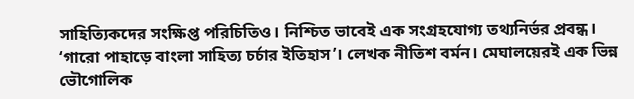সাহিত্যিকদের সংক্ষিপ্ত পরিচিতিও। নিশ্চিত ভাবেই এক সংগ্রহযোগ্য তথ্যনির্ভর প্রবন্ধ।
‘গারো পাহাড়ে বাংলা সাহিত্য চর্চার ইতিহাস’। লেখক নীতিশ বর্মন। মেঘালয়েরই এক ভিন্ন ভৌগোলিক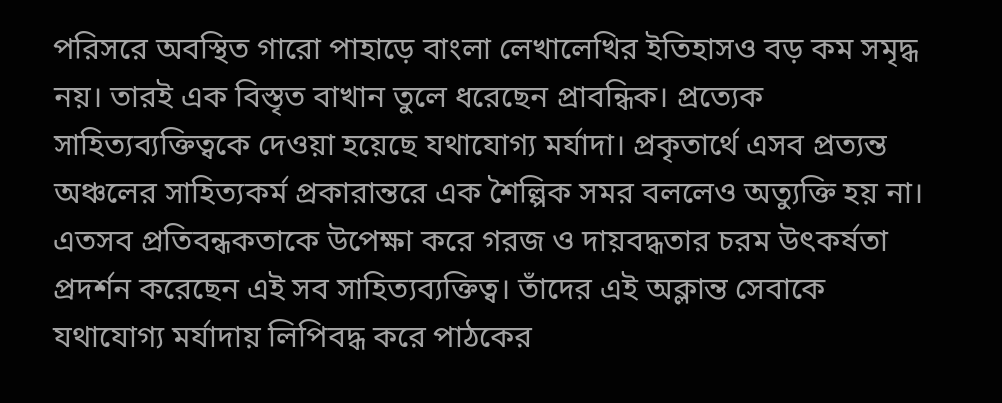পরিসরে অবস্থিত গারো পাহাড়ে বাংলা লেখালেখির ইতিহাসও বড় কম সমৃদ্ধ নয়। তারই এক বিস্তৃত বাখান তুলে ধরেছেন প্রাবন্ধিক। প্রত্যেক সাহিত্যব্যক্তিত্বকে দেওয়া হয়েছে যথাযোগ্য মর্যাদা। প্রকৃতার্থে এসব প্রত্যন্ত অঞ্চলের সাহিত্যকর্ম প্রকারান্তরে এক শৈল্পিক সমর বললেও অত্যুক্তি হয় না। এতসব প্রতিবন্ধকতাকে উপেক্ষা করে গরজ ও দায়বদ্ধতার চরম উৎকর্ষতা প্রদর্শন করেছেন এই সব সাহিত্যব্যক্তিত্ব। তাঁদের এই অক্লান্ত সেবাকে যথাযোগ্য মর্যাদায় লিপিবদ্ধ করে পাঠকের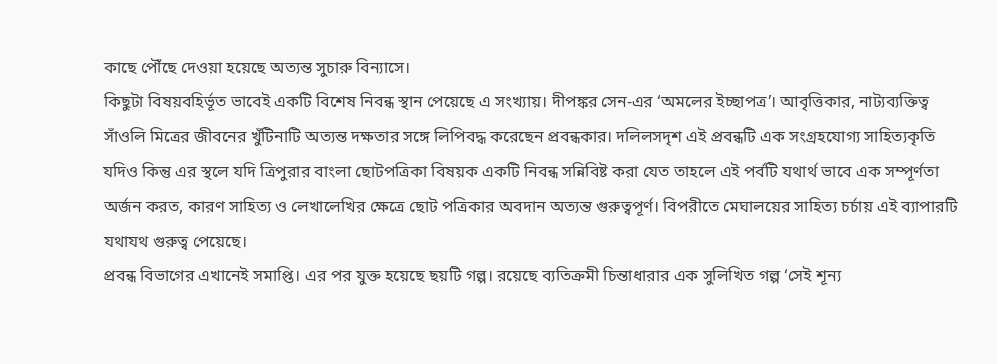কাছে পৌঁছে দেওয়া হয়েছে অত্যন্ত সুচারু বিন্যাসে।
কিছুটা বিষয়বহির্ভূত ভাবেই একটি বিশেষ নিবন্ধ স্থান পেয়েছে এ সংখ্যায়। দীপঙ্কর সেন-এর ‘অমলের ইচ্ছাপত্র’। আবৃত্তিকার, নাট্যব্যক্তিত্ব সাঁওলি মিত্রের জীবনের খুঁটিনাটি অত্যন্ত দক্ষতার সঙ্গে লিপিবদ্ধ করেছেন প্রবন্ধকার। দলিলসদৃশ এই প্রবন্ধটি এক সংগ্রহযোগ্য সাহিত্যকৃতি যদিও কিন্তু এর স্থলে যদি ত্রিপুরার বাংলা ছোটপত্রিকা বিষয়ক একটি নিবন্ধ সন্নিবিষ্ট করা যেত তাহলে এই পর্বটি যথার্থ ভাবে এক সম্পূর্ণতা অর্জন করত, কারণ সাহিত্য ও লেখালেখির ক্ষেত্রে ছোট পত্রিকার অবদান অত্যন্ত গুরুত্বপূর্ণ। বিপরীতে মেঘালয়ের সাহিত্য চর্চায় এই ব্যাপারটি যথাযথ গুরুত্ব পেয়েছে।
প্রবন্ধ বিভাগের এখানেই সমাপ্তি। এর পর যুক্ত হয়েছে ছয়টি গল্প। রয়েছে ব্যতিক্রমী চিন্তাধারার এক সুলিখিত গল্প ‘সেই শূন্য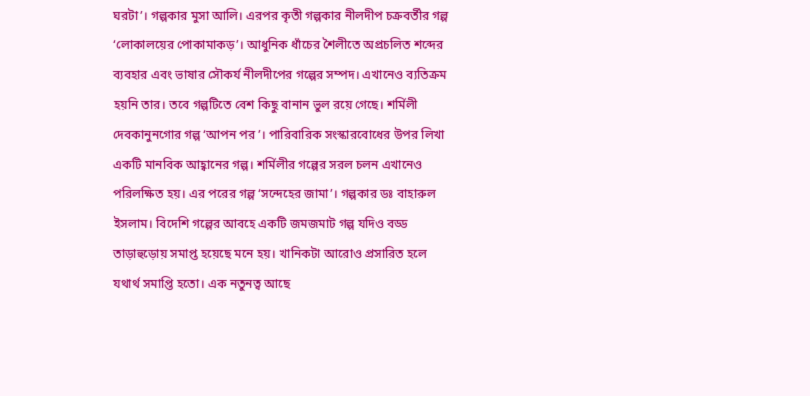ঘরটা’। গল্পকার মুসা আলি। এরপর কৃতী গল্পকার নীলদীপ চক্রবর্তীর গল্প ‘লোকালয়ের পোকামাকড়’। আধুনিক ধাঁচের শৈলীতে অপ্রচলিত শব্দের ব্যবহার এবং ভাষার সৌকর্য নীলদীপের গল্পের সম্পদ। এখানেও ব্যতিক্রম হয়নি তার। তবে গল্পটিতে বেশ কিছু বানান ভুল রয়ে গেছে। শর্মিলী দেবকানুনগোর গল্প ‘আপন পর’। পারিবারিক সংস্কারবোধের উপর লিখা একটি মানবিক আহ্বানের গল্প। শর্মিলীর গল্পের সরল চলন এখানেও পরিলক্ষিত হয়। এর পরের গল্প ‘সন্দেহের জামা’। গল্পকার ডঃ বাহারুল ইসলাম। বিদেশি গল্পের আবহে একটি জমজমাট গল্প যদিও বড্ড তাড়াহুড়োয় সমাপ্ত হয়েছে মনে হয়। খানিকটা আরোও প্রসারিত হলে যথার্থ সমাপ্তি হতো। এক নতুনত্ব আছে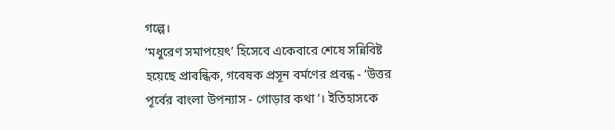গল্পে।
‘মধুরেণ সমাপয়েৎ’ হিসেবে একেবারে শেষে সন্নিবিষ্ট হয়েছে প্রাবন্ধিক, গবেষক প্রসূন বর্মণের প্রবন্ধ - ‘উত্তর পূর্বের বাংলা উপন্যাস - গোড়ার কথা’। ইতিহাসকে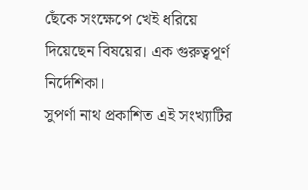ছেঁকে সংক্ষেপে খেই ধরিয়ে দিয়েছেন বিষয়ের। এক গুরুত্বপূর্ণ নির্দেশিকা।
সুপর্ণা নাথ প্রকাশিত এই সংখ্যাটির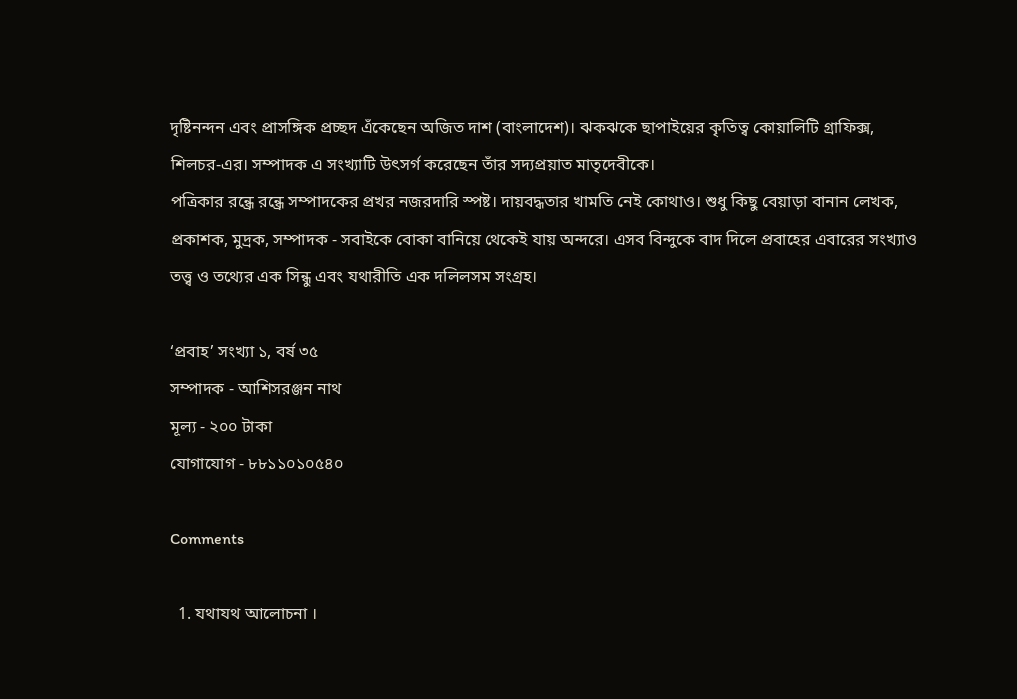দৃষ্টিনন্দন এবং প্রাসঙ্গিক প্রচ্ছদ এঁকেছেন অজিত দাশ (বাংলাদেশ)। ঝকঝকে ছাপাইয়ের কৃতিত্ব কোয়ালিটি গ্রাফিক্স, শিলচর-এর। সম্পাদক এ সংখ্যাটি উৎসর্গ করেছেন তাঁর সদ্যপ্রয়াত মাতৃদেবীকে।
পত্রিকার রন্ধ্রে রন্ধ্রে সম্পাদকের প্রখর নজরদারি স্পষ্ট। দায়বদ্ধতার খামতি নেই কোথাও। শুধু কিছু বেয়াড়া বানান লেখক, প্রকাশক, মুদ্রক, সম্পাদক - সবাইকে বোকা বানিয়ে থেকেই যায় অন্দরে। এসব বিন্দুকে বাদ দিলে প্রবাহের এবারের সংখ্যাও তত্ত্ব ও তথ্যের এক সিন্ধু এবং যথারীতি এক দলিলসম সংগ্রহ।

‘প্রবাহ’ সংখ্যা ১, বর্ষ ৩৫
সম্পাদক - আশিসরঞ্জন নাথ
মূল্য - ২০০ টাকা
যোগাযোগ - ৮৮১১০১০৫৪০

Comments

  1. যথাযথ আলোচনা ।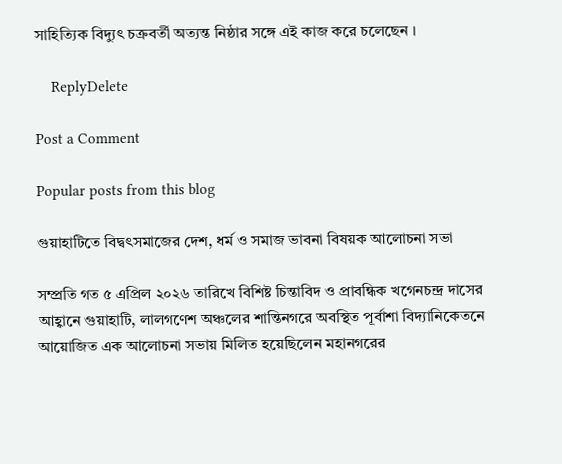সাহিত্যিক বিদ্যুৎ চক্রবর্তী অত্যন্ত নিষ্ঠার সঙ্গে এই কাজ করে চলেছেন ।

    ReplyDelete

Post a Comment

Popular posts from this blog

গুয়াহাটিতে বিদ্বৎসমাজের দেশ, ধর্ম ও সমাজ ভাবনা বিষয়ক আলোচনা সভা

সম্প্রতি গত ৫ এপ্রিল ২০২৬ তারিখে বিশিষ্ট চিন্তাবিদ ও প্রাবন্ধিক খগেনচন্দ্র দাসের আহ্বানে গুয়াহাটি, লালগণেশ অঞ্চলের শান্তিনগরে অবস্থিত পূর্বাশা বিদ্যানিকেতনে আয়োজিত এক আলোচনা সভায় মিলিত হয়েছিলেন মহানগরের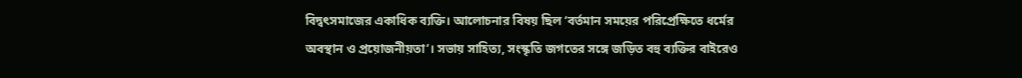বিদ্বৎসমাজের একাধিক ব্যক্তি। আলোচনার বিষয় ছিল ‘বর্তমান সময়ের পরিপ্রেক্ষিতে ধর্মের অবস্থান ও প্রয়োজনীয়তা’। সভায় সাহিত্য, সংস্কৃতি জগতের সঙ্গে জড়িত বহু ব্যক্তির বাইরেও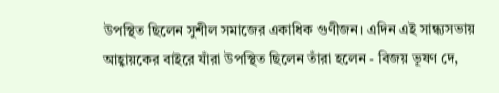উপস্থিত ছিলেন সুশীল সমাজের একাধিক গুণীজন। এদিন এই সান্ধ্যসভায় আহ্বায়কের বাইরে যাঁরা উপস্থিত ছিলেন তাঁরা হলেন - বিজয় ভূষণ দে,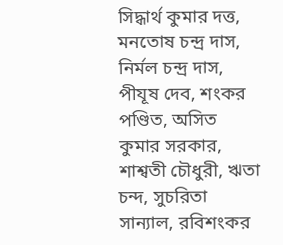সিদ্ধার্থ কুমার দত্ত, মনতোষ চন্দ্র দাস, নির্মল চন্দ্র দাস, পীযূষ দেব, শংকর পণ্ডিত, অসিত কুমার সরকার, শাশ্বতী চৌধুরী, ঋতা চন্দ, সুচরিতা সান্যাল, রবিশংকর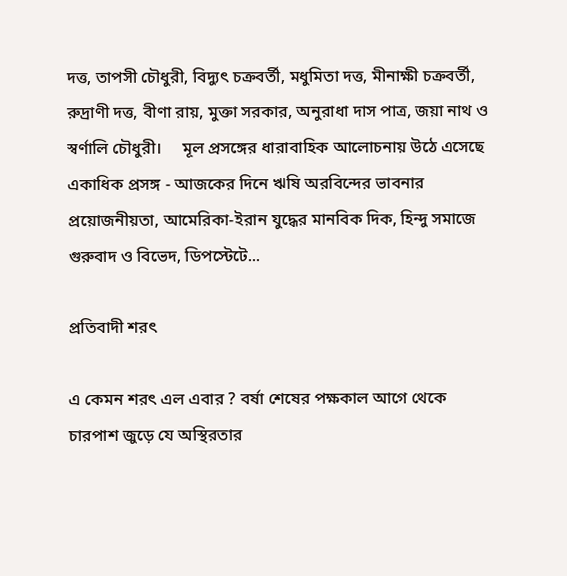দত্ত, তাপসী চৌধুরী, বিদ্যুৎ চক্রবর্তী, মধুমিতা দত্ত, মীনাক্ষী চক্রবর্তী, রুদ্রাণী দত্ত, বীণা রায়, মুক্তা সরকার, অনুরাধা দাস পাত্র, জয়া নাথ ও স্বর্ণালি চৌধুরী।     মূল প্রসঙ্গের ধারাবাহিক আলোচনায় উঠে এসেছে একাধিক প্রসঙ্গ - আজকের দিনে ঋষি অরবিন্দের ভাবনার প্রয়োজনীয়তা, আমেরিকা-ইরান যুদ্ধের মানবিক দিক, হিন্দু সমাজে গুরুবাদ ও বিভেদ, ডিপস্টেটে...

প্রতিবাদী শরৎ

এ কেমন শরৎ এল এবার ? বর্ষা শেষের পক্ষকাল আগে থেকে চারপাশ জুড়ে যে অস্থিরতার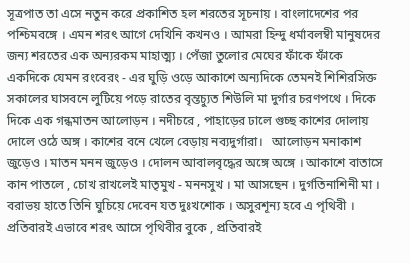সূত্রপাত তা এসে নতুন করে প্রকাশিত হল শরতের সূচনায় । বাংলাদেশের পর পশ্চিমবঙ্গে । এমন শরৎ আগে দেখিনি কখনও । আমরা হিন্দু ধর্মাবলম্বী মানুষদের জন্য শরতের এক অন্যরকম মাহাত্ম্য । পেঁজা তুলোর মেঘের ফাঁকে ফাঁকে একদিকে যেমন রংবেরং - এর ঘুড়ি ওড়ে আকাশে অন্যদিকে তেমনই শিশিরসিক্ত সকালের ঘাসবনে লুটিয়ে পড়ে রাতের বৃন্তচ্যুত শিউলি মা দুর্গার চরণপথে । দিকে দিকে এক গন্ধমাতন আলোড়ন । নদীচরে , পাহাড়ের ঢালে গুচ্ছ কাশের দোলায় দোলে ওঠে অঙ্গ । কাশের বনে খেলে বেড়ায় নব্যদুর্গারা।   আলোড়ন মনাকাশ জুড়েও । মাতন মনন জুড়েও । দোলন আবালবৃদ্ধের অঙ্গে অঙ্গে । আকাশে বাতাসে কান পাতলে , চোখ রাখলেই মাতৃমুখ - মননসুখ । মা আসছেন । দুর্গতিনাশিনী মা । বরাভয় হাতে তিনি ঘুচিয়ে দেবেন যত দুঃখশোক । অসুরশূন্য হবে এ পৃথিবী । প্রতিবারই এভাবে শরৎ আসে পৃথিবীর বুকে , প্রতিবারই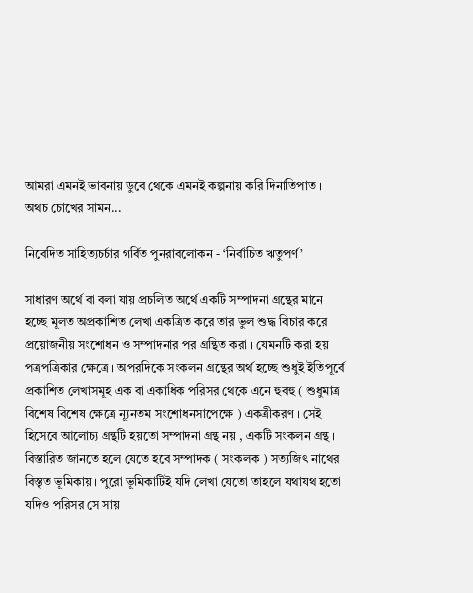আমরা এমনই ভাবনায় ডুবে থেকে এমনই কল্পনায় করি দিনাতিপাত । অথচ চোখের সামন...

নিবেদিত সাহিত্যচর্চার গর্বিত পুনরাবলোকন - ‘নির্বাচিত ঋতুপর্ণ’

সাধারণ অর্থে বা বলা যায় প্রচলিত অর্থে একটি সম্পাদনা গ্রন্থের মানে হচ্ছে মূলত অপ্রকাশিত লেখা একত্রিত করে তার ভুল শুদ্ধ বিচার করে প্রয়োজনীয় সংশোধন ও সম্পাদনার পর গ্রন্থিত করা । যেমনটি করা হয় পত্রপত্রিকার ক্ষেত্রে । অপরদিকে সংকলন গ্রন্থের অর্থ হচ্ছে শুধুই ইতিপূর্বে প্রকাশিত লেখাসমূহ এক বা একাধিক পরিসর থেকে এনে হুবহু ( শুধুমাত্র বিশেষ বিশেষ ক্ষেত্রে ন্যূনতম সংশোধনসাপেক্ষে ) একত্রীকরণ । সেই হিসেবে আলোচ্য গ্রন্থটি হয়তো সম্পাদনা গ্রন্থ নয় , একটি সংকলন গ্রন্থ । বিস্তারিত জানতে হলে যেতে হবে সম্পাদক ( সংকলক ) সত্যজিৎ নাথের বিস্তৃত ভূমিকায় । পুরো ভূমিকাটিই যদি লেখা যেতো তাহলে যথাযথ হতো যদিও পরিসর সে সায়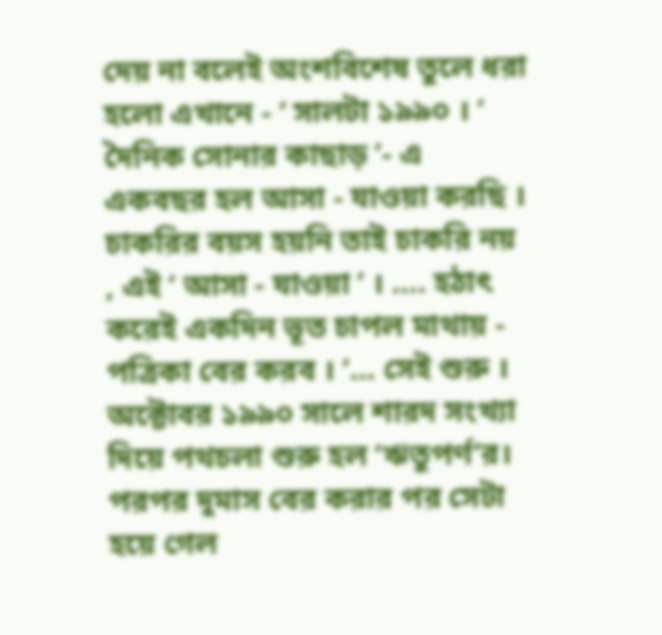দেয় না বলেই অংশবিশেষ তুলে ধরা হলো এখানে - ‘ সালটা ১৯৯০ । ‘ দৈনিক সোনার কাছাড় ’- এ একবছর হল আসা - যাওয়া করছি । চাকরির বয়স হয়নি তাই চাকরি নয় , এই ‘ আসা - যাওয়া ’ । …. হঠাৎ করেই একদিন ভূত চাপল মাথায় - পত্রিকা বের করব । ‘… সেই শুরু । অক্টোবর ১৯৯০ সালে শারদ সংখ্যা দিয়ে পথচলা শুরু হল ‘ঋতুপর্ণ’র। পরপর দুমাস বের করার পর সেটা হয়ে গেল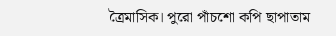ত্রৈমাসিক। পুরো পাঁচশো কপি ছাপাতাম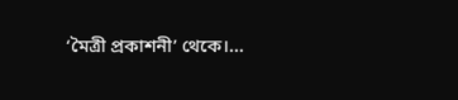‘মৈত্রী প্রকাশনী’ থেকে।...